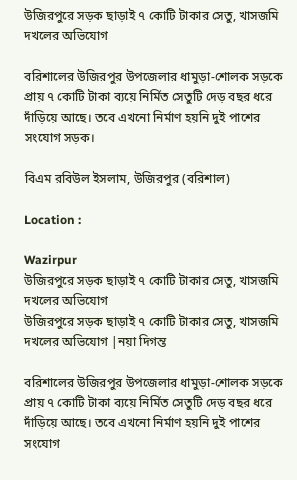উজিরপুরে সড়ক ছাড়াই ৭ কোটি টাকার সেতু, খাসজমি দখলের অভিযোগ

বরিশালের উজিরপুর উপজেলার ধামুড়া-শোলক সড়কে প্রায় ৭ কোটি টাকা ব্যয়ে নির্মিত সেতুটি দেড় বছর ধরে দাঁড়িয়ে আছে। তবে এখনো নির্মাণ হয়নি দুই পাশের সংযোগ সড়ক।

বিএম রবিউল ইসলাম, উজিরপুর (বরিশাল)

Location :

Wazirpur
উজিরপুরে সড়ক ছাড়াই ৭ কোটি টাকার সেতু, খাসজমি দখলের অভিযোগ
উজিরপুরে সড়ক ছাড়াই ৭ কোটি টাকার সেতু, খাসজমি দখলের অভিযোগ |নয়া দিগন্ত

বরিশালের উজিরপুর উপজেলার ধামুড়া-শোলক সড়কে প্রায় ৭ কোটি টাকা ব্যয়ে নির্মিত সেতুটি দেড় বছর ধরে দাঁড়িয়ে আছে। তবে এখনো নির্মাণ হয়নি দুই পাশের সংযোগ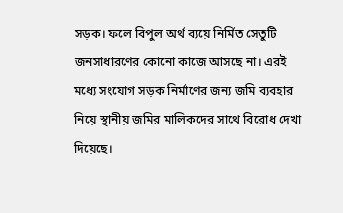সড়ক। ফলে বিপুল অর্থ ব্যয়ে নির্মিত সেতুটি জনসাধারণের কোনো কাজে আসছে না। এরই মধ্যে সংযোগ সড়ক নির্মাণের জন্য জমি ব্যবহার নিয়ে স্থানীয় জমির মালিকদের সাথে বিরোধ দেখা দিয়েছে।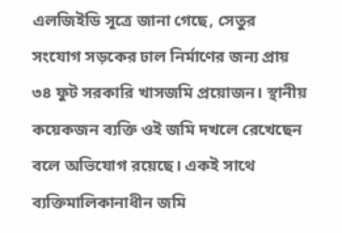এলজিইডি সূত্রে জানা গেছে, সেতুর সংযোগ সড়কের ঢাল নির্মাণের জন্য প্রায় ৩৪ ফুট সরকারি খাসজমি প্রয়োজন। স্থানীয় কয়েকজন ব্যক্তি ওই জমি দখলে রেখেছেন বলে অভিযোগ রয়েছে। একই সাথে ব্যক্তিমালিকানাধীন জমি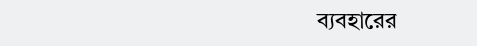ব্যবহারের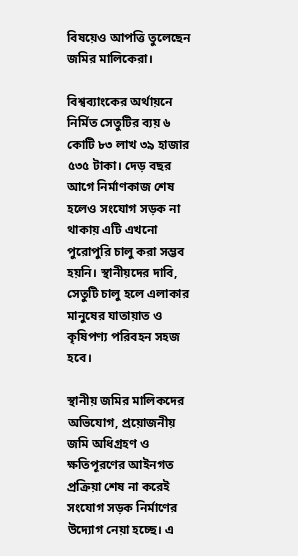বিষয়েও আপত্তি তুলেছেন জমির মালিকেরা।

বিশ্বব্যাংকের অর্থায়নে নির্মিত সেতুটির ব্যয় ৬ কোটি ৮৩ লাখ ৩৯ হাজার ৫৩৫ টাকা। দেড় বছর আগে নির্মাণকাজ শেষ হলেও সংযোগ সড়ক না থাকায় এটি এখনো পুরোপুরি চালু করা সম্ভব হয়নি। স্থানীয়দের দাবি, সেতুটি চালু হলে এলাকার মানুষের যাতায়াত ও কৃষিপণ্য পরিবহন সহজ হবে।

স্থানীয় জমির মালিকদের অভিযোগ, প্রয়োজনীয় জমি অধিগ্রহণ ও ক্ষতিপূরণের আইনগত প্রক্রিয়া শেষ না করেই সংযোগ সড়ক নির্মাণের উদ্যোগ নেয়া হচ্ছে। এ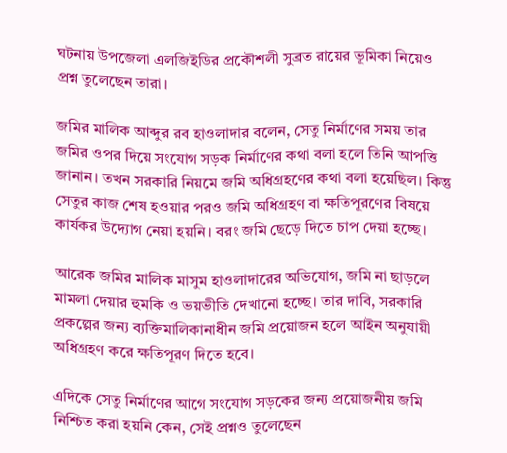ঘটনায় উপজেলা এলজিইডির প্রকৌশলী সুব্রত রায়ের ভূমিকা নিয়েও প্রশ্ন তুলেছেন তারা।

জমির মালিক আব্দুর রব হাওলাদার বলেন, সেতু নির্মাণের সময় তার জমির ওপর দিয়ে সংযোগ সড়ক নির্মাণের কথা বলা হলে তিনি আপত্তি জানান। তখন সরকারি নিয়মে জমি অধিগ্রহণের কথা বলা হয়েছিল। কিন্তু সেতুর কাজ শেষ হওয়ার পরও জমি অধিগ্রহণ বা ক্ষতিপূরণের বিষয়ে কার্যকর উদ্যোগ নেয়া হয়নি। বরং জমি ছেড়ে দিতে চাপ দেয়া হচ্ছে।

আরেক জমির মালিক মাসুম হাওলাদারের অভিযোগ, জমি না ছাড়লে মামলা দেয়ার হুমকি ও ভয়ভীতি দেখানো হচ্ছে। তার দাবি, সরকারি প্রকল্পের জন্য ব্যক্তিমালিকানাধীন জমি প্রয়োজন হলে আইন অনুযায়ী অধিগ্রহণ করে ক্ষতিপূরণ দিতে হবে।

এদিকে সেতু নির্মাণের আগে সংযোগ সড়কের জন্য প্রয়োজনীয় জমি নিশ্চিত করা হয়নি কেন, সেই প্রশ্নও তুলেছেন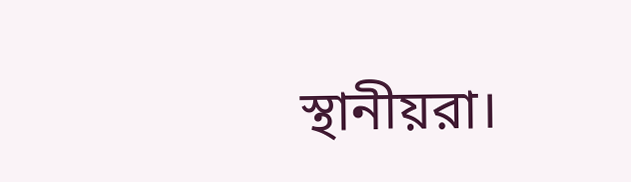স্থানীয়রা।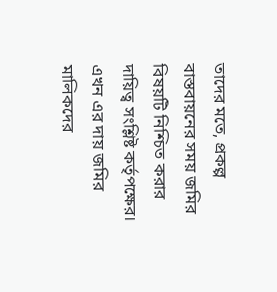তাদের মতে, প্রকল্প বাস্তবায়নের সময় জমির বিষয়টি নিশ্চিত করার দায়িত্ব সংশ্লিষ্ট কর্তৃপক্ষের। এখন এর দায় জমির মালিকদের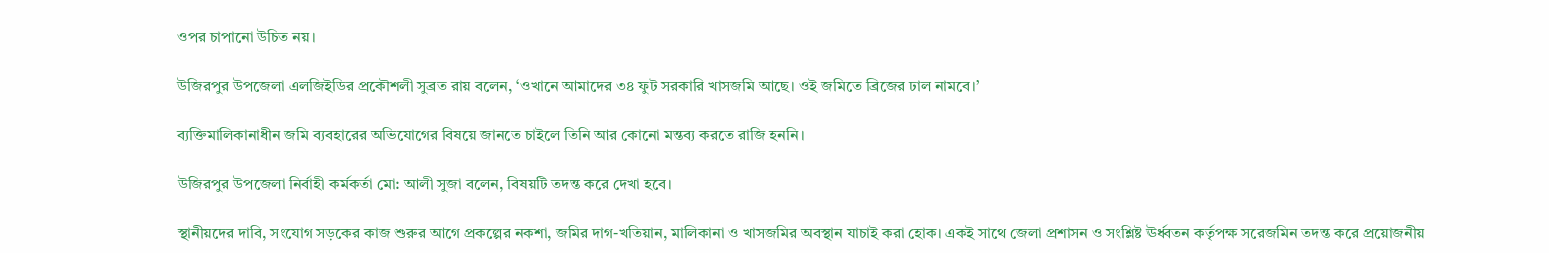ওপর চাপানো উচিত নয়।

উজিরপুর উপজেলা এলজিইডির প্রকৌশলী সুব্রত রায় বলেন, ‘ওখানে আমাদের ৩৪ ফুট সরকারি খাসজমি আছে। ওই জমিতে ব্রিজের ঢাল নামবে।’

ব্যক্তিমালিকানাধীন জমি ব্যবহারের অভিযোগের বিষয়ে জানতে চাইলে তিনি আর কোনো মন্তব্য করতে রাজি হননি।

উজিরপুর উপজেলা নির্বাহী কর্মকর্তা মো: আলী সুজা বলেন, বিষয়টি তদন্ত করে দেখা হবে।

স্থানীয়দের দাবি, সংযোগ সড়কের কাজ শুরুর আগে প্রকল্পের নকশা, জমির দাগ-খতিয়ান, মালিকানা ও খাসজমির অবস্থান যাচাই করা হোক। একই সাথে জেলা প্রশাসন ও সংশ্লিষ্ট ঊর্ধ্বতন কর্তৃপক্ষ সরেজমিন তদন্ত করে প্রয়োজনীয়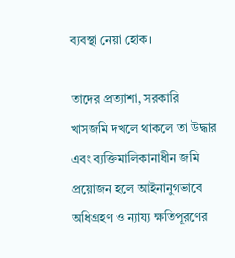ব্যবস্থা নেয়া হোক।

তাদের প্রত্যাশা, সরকারি খাসজমি দখলে থাকলে তা উদ্ধার এবং ব্যক্তিমালিকানাধীন জমি প্রয়োজন হলে আইনানুগভাবে অধিগ্রহণ ও ন্যায্য ক্ষতিপূরণের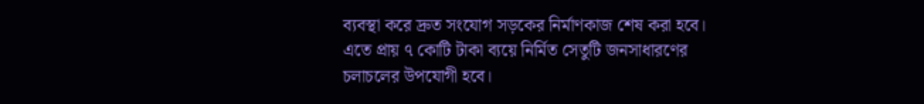ব্যবস্থা করে দ্রুত সংযোগ সড়কের নির্মাণকাজ শেষ করা হবে। এতে প্রায় ৭ কোটি টাকা ব্যয়ে নির্মিত সেতুটি জনসাধারণের চলাচলের উপযোগী হবে।